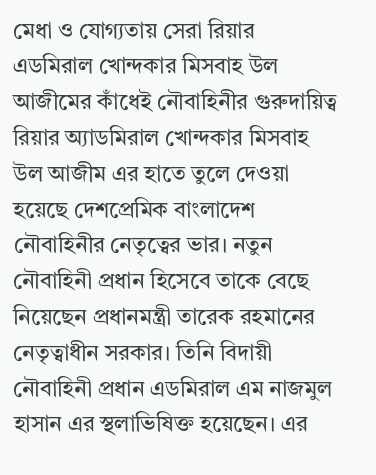মেধা ও যোগ্যতায় সেরা রিয়ার এডমিরাল খোন্দকার মিসবাহ উল আজীমের কাঁধেই নৌবাহিনীর গুরুদায়িত্ব
রিয়ার অ্যাডমিরাল খোন্দকার মিসবাহ উল আজীম এর হাতে তুলে দেওয়া হয়েছে দেশপ্রেমিক বাংলাদেশ নৌবাহিনীর নেতৃত্বের ভার। নতুন নৌবাহিনী প্রধান হিসেবে তাকে বেছে নিয়েছেন প্রধানমন্ত্রী তারেক রহমানের নেতৃত্বাধীন সরকার। তিনি বিদায়ী নৌবাহিনী প্রধান এডমিরাল এম নাজমুল হাসান এর স্থলাভিষিক্ত হয়েছেন। এর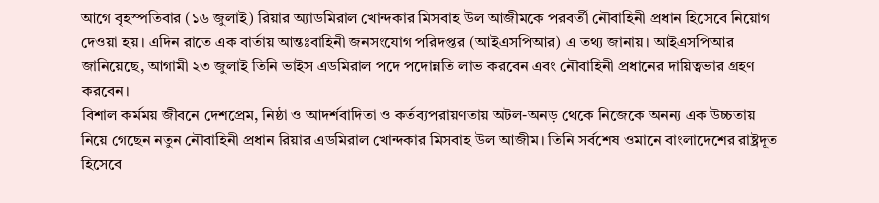আগে বৃহস্পতিবার (১৬ জুলাই) রিয়ার অ্যাডমিরাল খোন্দকার মিসবাহ উল আজীমকে পরবর্তী নৌবাহিনী প্রধান হিসেবে নিয়োগ দেওয়া হয়। এদিন রাতে এক বার্তায় আন্তঃবাহিনী জনসংযোগ পরিদপ্তর (আইএসপিআর) এ তথ্য জানায়। আইএসপিআর জানিয়েছে, আগামী ২৩ জুলাই তিনি ভাইস এডমিরাল পদে পদোন্নতি লাভ করবেন এবং নৌবাহিনী প্রধানের দায়িত্বভার গ্রহণ করবেন।
বিশাল কর্মময় জীবনে দেশপ্রেম, নিষ্ঠা ও আদর্শবাদিতা ও কর্তব্যপরায়ণতায় অটল-অনড় থেকে নিজেকে অনন্য এক উচ্চতায় নিয়ে গেছেন নতুন নৌবাহিনী প্রধান রিয়ার এডমিরাল খোন্দকার মিসবাহ উল আজীম। তিনি সর্বশেষ ওমানে বাংলাদেশের রাষ্ট্রদূত হিসেবে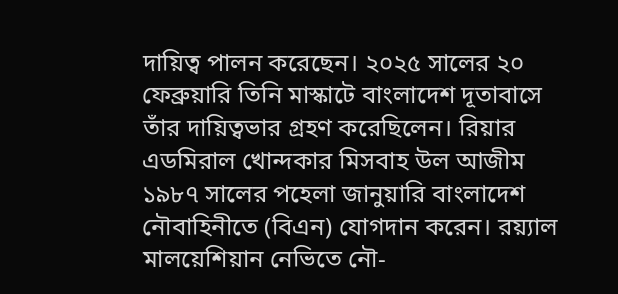দায়িত্ব পালন করেছেন। ২০২৫ সালের ২০ ফেব্রুয়ারি তিনি মাস্কাটে বাংলাদেশ দূতাবাসে তাঁর দায়িত্বভার গ্রহণ করেছিলেন। রিয়ার এডমিরাল খোন্দকার মিসবাহ উল আজীম ১৯৮৭ সালের পহেলা জানুয়ারি বাংলাদেশ নৌবাহিনীতে (বিএন) যোগদান করেন। রয়্যাল মালয়েশিয়ান নেভিতে নৌ-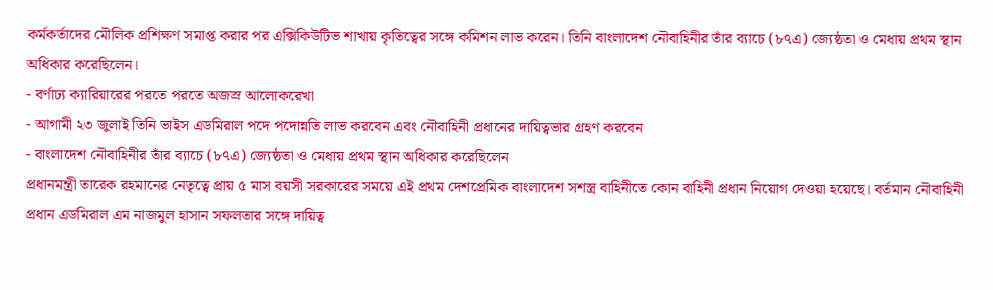কর্মকর্তাদের মৌলিক প্রশিক্ষণ সমাপ্ত করার পর এক্সিকিউটিভ শাখায় কৃতিত্বের সঙ্গে কমিশন লাভ করেন। তিনি বাংলাদেশ নৌবাহিনীর তাঁর ব্যাচে (৮৭এ) জ্যেষ্ঠতা ও মেধায় প্রথম স্থান অধিকার করেছিলেন।
- বর্ণাঢ্য ক্যারিয়ারের পরতে পরতে অজস্র আলোকরেখা
- আগামী ২৩ জুলাই তিনি ভাইস এডমিরাল পদে পদোন্নতি লাভ করবেন এবং নৌবাহিনী প্রধানের দায়িত্বভার গ্রহণ করবেন
- বাংলাদেশ নৌবাহিনীর তাঁর ব্যাচে (৮৭এ) জ্যেষ্ঠতা ও মেধায় প্রথম স্থান অধিকার করেছিলেন
প্রধানমন্ত্রী তারেক রহমানের নেতৃত্বে প্রায় ৫ মাস বয়সী সরকারের সময়ে এই প্রথম দেশপ্রেমিক বাংলাদেশ সশস্ত্র বাহিনীতে কোন বাহিনী প্রধান নিয়োগ দেওয়া হয়েছে। বর্তমান নৌবাহিনী প্রধান এডমিরাল এম নাজমুল হাসান সফলতার সঙ্গে দায়িত্ব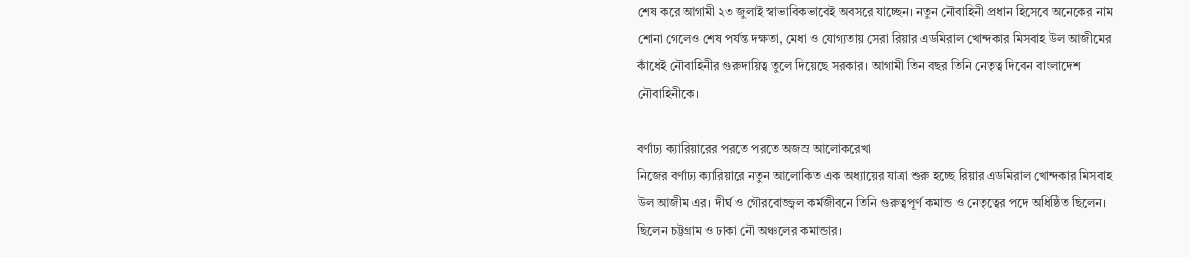শেষ করে আগামী ২৩ জুলাই স্বাভাবিকভাবেই অবসরে যাচ্ছেন। নতুন নৌবাহিনী প্রধান হিসেবে অনেকের নাম শোনা গেলেও শেষ পর্যন্ত দক্ষতা, মেধা ও যোগ্যতায় সেরা রিয়ার এডমিরাল খোন্দকার মিসবাহ উল আজীমের কাঁধেই নৌবাহিনীর গুরুদায়িত্ব তুলে দিয়েছে সরকার। আগামী তিন বছর তিনি নেতৃত্ব দিবেন বাংলাদেশ নৌবাহিনীকে।

বর্ণাঢ্য ক্যারিয়ারের পরতে পরতে অজস্র আলোকরেখা
নিজের বর্ণাঢ্য ক্যারিয়ারে নতুন আলোকিত এক অধ্যায়ের যাত্রা শুরু হচ্ছে রিয়ার এডমিরাল খোন্দকার মিসবাহ উল আজীম এর। দীর্ঘ ও গৌরবোজ্জ্বল কর্মজীবনে তিনি গুরুত্বপূর্ণ কমান্ড ও নেতৃত্বের পদে অধিষ্ঠিত ছিলেন। ছিলেন চট্টগ্রাম ও ঢাকা নৌ অঞ্চলের কমান্ডার।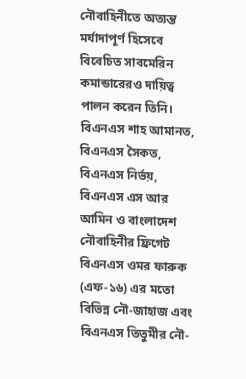নৌবাহিনীতে অত্যন্ত মর্যাদাপূর্ণ হিসেবে বিবেচিত সাবমেরিন কমান্ডারেরও দায়িত্ব পালন করেন তিনি। বিএনএস শাহ আমানত, বিএনএস সৈকত, বিএনএস নির্ভয়, বিএনএস এস আর আমিন ও বাংলাদেশ নৌবাহিনীর ফ্রিগেট বিএনএস ওমর ফারুক (এফ-১৬) এর মতো বিভিন্ন নৌ-জাহাজ এবং বিএনএস তিতুমীর নৌ-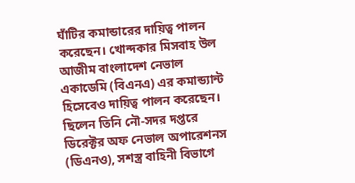ঘাঁটির কমান্ডারের দায়িত্ব পালন করেছেন। খোন্দকার মিসবাহ উল আজীম বাংলাদেশ নেভাল একাডেমি (বিএনএ) এর কমান্ড্যান্ট হিসেবেও দায়িত্ব পালন করেছেন। ছিলেন তিনি নৌ-সদর দপ্তরে ডিরেক্টর অফ নেভাল অপারেশনস (ডিএনও), সশস্ত্র বাহিনী বিভাগে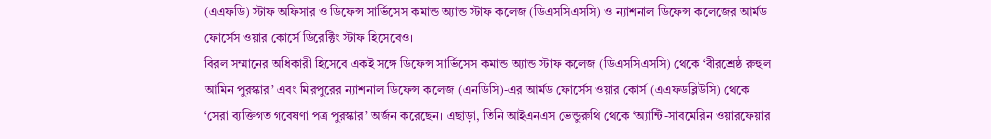(এএফডি) স্টাফ অফিসার ও ডিফেন্স সার্ভিসেস কমান্ড অ্যান্ড স্টাফ কলেজ (ডিএসসিএসসি) ও ন্যাশনাল ডিফেন্স কলেজের আর্মড ফোর্সেস ওয়ার কোর্সে ডিরেক্টিং স্টাফ হিসেবেও।
বিরল সম্মানের অধিকারী হিসেবে একই সঙ্গে ডিফেন্স সার্ভিসেস কমান্ড অ্যান্ড স্টাফ কলেজ (ডিএসসিএসসি) থেকে ‘বীরশ্রেষ্ঠ রুহুল আমিন পুরস্কার’ এবং মিরপুরের ন্যাশনাল ডিফেন্স কলেজ (এনডিসি)-এর আর্মড ফোর্সেস ওয়ার কোর্স (এএফডব্লিউসি) থেকে ‘সেরা ব্যক্তিগত গবেষণা পত্র পুরস্কার’ অর্জন করেছেন। এছাড়া, তিনি আইএনএস ভেন্ডুরুথি থেকে ‘অ্যান্টি-সাবমেরিন ওয়ারফেয়ার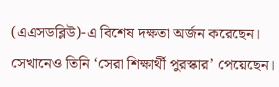(এএসডব্লিউ)-এ বিশেষ দক্ষতা অর্জন করেছেন। সেখানেও তিনি ‘সেরা শিক্ষার্থী পুরস্কার’ পেয়েছেন।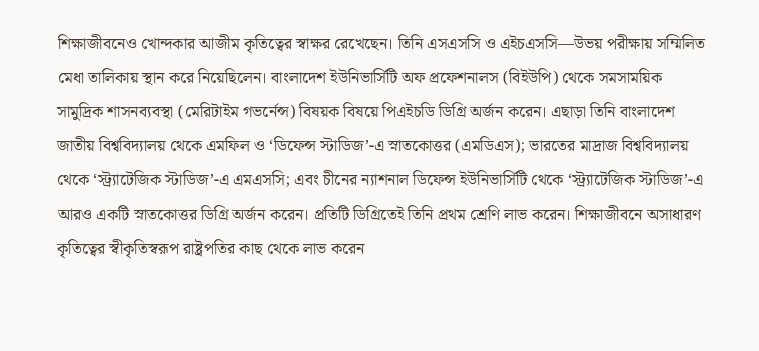শিক্ষাজীবনেও খোন্দকার আজীম কৃতিত্বের স্বাক্ষর রেখেছেন। তিনি এসএসসি ও এইচএসসি—উভয় পরীক্ষায় সম্মিলিত মেধা তালিকায় স্থান করে নিয়েছিলেন। বাংলাদেশ ইউনিভার্সিটি অফ প্রফেশনালস (বিইউপি) থেকে সমসাময়িক সামুদ্রিক শাসনব্যবস্থা (মেরিটাইম গভর্নেন্স) বিষয়ক বিষয়ে পিএইচডি ডিগ্রি অর্জন করেন। এছাড়া তিনি বাংলাদেশ জাতীয় বিশ্ববিদ্যালয় থেকে এমফিল ও ‘ডিফেন্স স্টাডিজ’-এ স্নাতকোত্তর (এমডিএস); ভারতের মাদ্রাজ বিশ্ববিদ্যালয় থেকে ‘স্ট্র্যাটেজিক স্টাডিজ’-এ এমএসসি; এবং চীনের ন্যাশনাল ডিফেন্স ইউনিভার্সিটি থেকে ‘স্ট্র্যাটেজিক স্টাডিজ’-এ আরও একটি স্নাতকোত্তর ডিগ্রি অর্জন করেন। প্রতিটি ডিগ্রিতেই তিনি প্রথম শ্রেণি লাভ করেন। শিক্ষাজীবনে অসাধারণ কৃতিত্বের স্বীকৃতিস্বরূপ রাষ্ট্রপতির কাছ থেকে লাভ করেন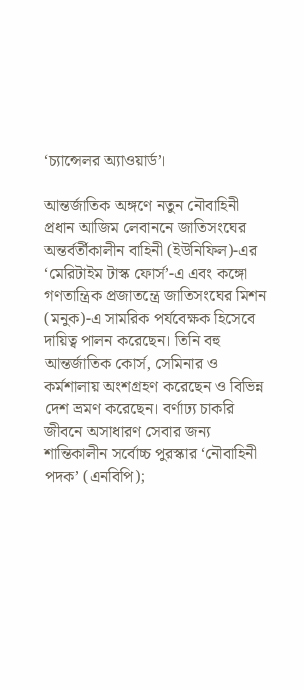‘চ্যান্সেলর অ্যাওয়ার্ড’।

আন্তর্জাতিক অঙ্গণে নতুন নৌবাহিনী প্রধান আজিম লেবাননে জাতিসংঘের অন্তর্বর্তীকালীন বাহিনী (ইউনিফিল)-এর ‘মেরিটাইম টাস্ক ফোর্স’-এ এবং কঙ্গো গণতান্ত্রিক প্রজাতন্ত্রে জাতিসংঘের মিশন (মনুক)-এ সামরিক পর্যবেক্ষক হিসেবে দায়িত্ব পালন করেছেন। তিনি বহু আন্তর্জাতিক কোর্স, সেমিনার ও কর্মশালায় অংশগ্রহণ করেছেন ও বিভিন্ন দেশ ভ্রমণ করেছেন। বর্ণাঢ্য চাকরি জীবনে অসাধারণ সেবার জন্য শান্তিকালীন সর্বোচ্চ পুরস্কার ‘নৌবাহিনী পদক’ (এনবিপি);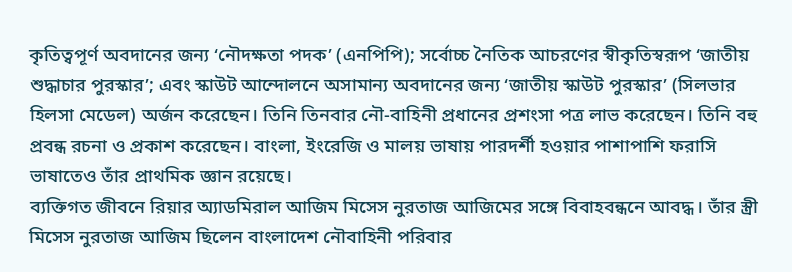কৃতিত্বপূর্ণ অবদানের জন্য ‘নৌদক্ষতা পদক’ (এনপিপি); সর্বোচ্চ নৈতিক আচরণের স্বীকৃতিস্বরূপ ‘জাতীয় শুদ্ধাচার পুরস্কার’; এবং স্কাউট আন্দোলনে অসামান্য অবদানের জন্য ‘জাতীয় স্কাউট পুরস্কার’ (সিলভার হিলসা মেডেল) অর্জন করেছেন। তিনি তিনবার নৌ-বাহিনী প্রধানের প্রশংসা পত্র লাভ করেছেন। তিনি বহু প্রবন্ধ রচনা ও প্রকাশ করেছেন। বাংলা, ইংরেজি ও মালয় ভাষায় পারদর্শী হওয়ার পাশাপাশি ফরাসি ভাষাতেও তাঁর প্রাথমিক জ্ঞান রয়েছে।
ব্যক্তিগত জীবনে রিয়ার অ্যাডমিরাল আজিম মিসেস নুরতাজ আজিমের সঙ্গে বিবাহবন্ধনে আবদ্ধ। তাঁর স্ত্রী মিসেস নুরতাজ আজিম ছিলেন বাংলাদেশ নৌবাহিনী পরিবার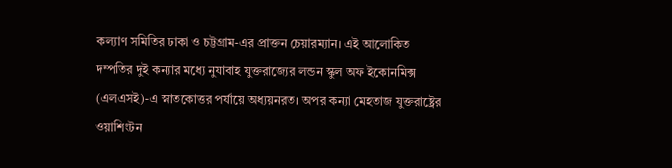কল্যাণ সমিতির ঢাকা ও চট্টগ্রাম-এর প্রাক্তন চেয়ারম্যান। এই আলোকিত দম্পতির দুই কন্যার মধ্যে নুযাবাহ যুক্তরাজ্যের লন্ডন স্কুল অফ ইকোনমিক্স (এলএসই)-এ স্নাতকোত্তর পর্যায়ে অধ্যয়নরত। অপর কন্যা মেহতাজ যুক্তরাষ্ট্রের ওয়াশিংটন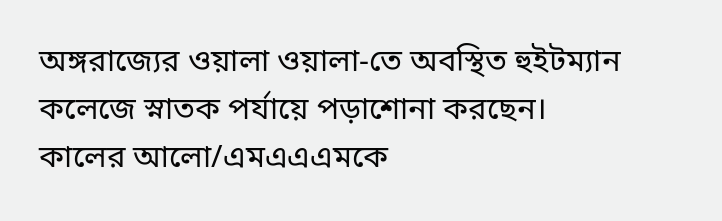অঙ্গরাজ্যের ওয়ালা ওয়ালা-তে অবস্থিত হুইটম্যান কলেজে স্নাতক পর্যায়ে পড়াশোনা করছেন।
কালের আলো/এমএএএমকে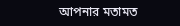আপনার মতামত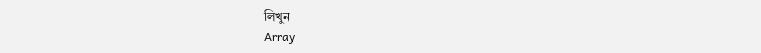লিখুন
Array